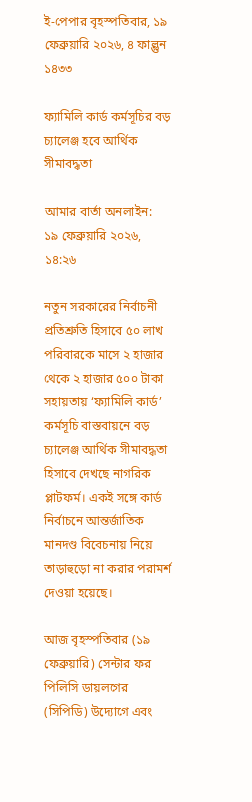ই-পেপার বৃহস্পতিবার, ১৯ ফেব্রুয়ারি ২০২৬, ৪ ফাল্গুন ১৪৩৩

ফ্যামিলি কার্ড কর্মসূচির বড় চ্যালেঞ্জ হবে আর্থিক সীমাবদ্ধতা

আমার বার্তা অনলাইন:
১৯ ফেব্রুয়ারি ২০২৬, ১৪:২৬

নতুন সরকারের নির্বাচনী প্রতিশ্রুতি হিসাবে ৫০ লাখ পরিবারকে মাসে ২ হাজার থেকে ২ হাজার ৫০০ টাকা সহায়তায় ‘ফ্যামিলি কার্ড’ কর্মসূচি বাস্তবায়নে বড় চ্যালেঞ্জ আর্থিক সীমাবদ্ধতা হিসাবে দেখছে নাগরিক প্লাটফর্ম। একই সঙ্গে কার্ড নির্বাচনে আন্তর্জাতিক মানদণ্ড বিবেচনায় নিয়ে তাড়াহুড়ো না করার পরামর্শ দেওয়া হয়েছে।

আজ বৃহস্পতিবার (১৯ ফেব্রুয়ারি) সেন্টার ফর পিলিসি ডায়লগের (সিপিডি) উদ্যোগে এবং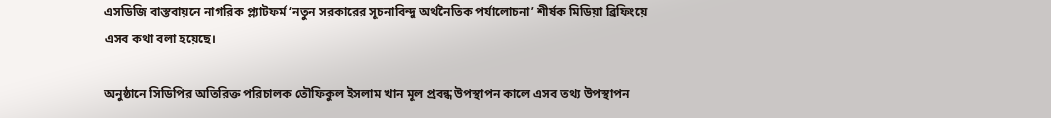এসডিজি বাস্তবায়নে নাগরিক প্ল্যাটফর্ম ‘নতুন সরকারের সূচনাবিন্দু অর্থনৈতিক পর্যালোচনা’ শীর্ষক মিডিয়া ব্রিফিংয়ে এসব কথা বলা হয়েছে।

অনুষ্ঠানে সিডিপির অতিরিক্ত পরিচালক তৌফিকুল ইসলাম খান মূল প্রবন্ধ উপস্থাপন কালে এসব তথ্য উপস্থাপন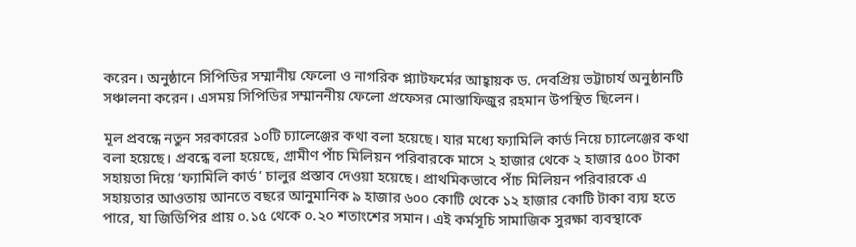করেন। অনুষ্ঠানে সিপিডির সম্মানীয় ফেলো ও নাগরিক প্ল্যাটফর্মের আহ্বায়ক ড. দেবপ্রিয় ভট্টাচার্য অনুষ্ঠানটি সঞ্চালনা করেন। এসময় সিপিডির সম্মাননীয় ফেলো প্রফেসর মোস্তাফিজুর রহমান উপস্থিত ছিলেন।

মূল প্রবন্ধে নতুন সরকারের ১০টি চ্যালেঞ্জের কথা বলা হয়েছে। যার মধ্যে ফ্যামিলি কার্ড নিয়ে চ্যালেঞ্জের কথা বলা হয়েছে। প্রবন্ধে বলা হয়েছে, গ্রামীণ পাঁচ মিলিয়ন পরিবারকে মাসে ২ হাজার থেকে ২ হাজার ৫০০ টাকা সহায়তা দিয়ে ‘ফ্যামিলি কার্ড’ চালুর প্রস্তাব দেওয়া হয়েছে। প্রাথমিকভাবে পাঁচ মিলিয়ন পরিবারকে এ সহায়তার আওতায় আনতে বছরে আনুমানিক ৯ হাজার ৬০০ কোটি থেকে ১২ হাজার কোটি টাকা ব্যয় হতে পারে, যা জিডিপির প্রায় ০.১৫ থেকে ০.২০ শতাংশের সমান। এই কর্মসূচি সামাজিক সুরক্ষা ব্যবস্থাকে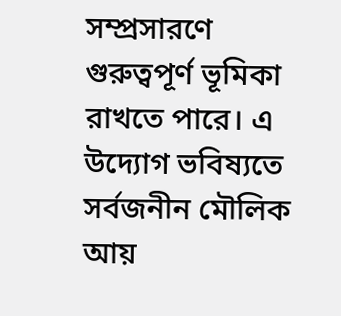সম্প্রসারণে গুরুত্বপূর্ণ ভূমিকা রাখতে পারে। এ উদ্যোগ ভবিষ্যতে সর্বজনীন মৌলিক আয়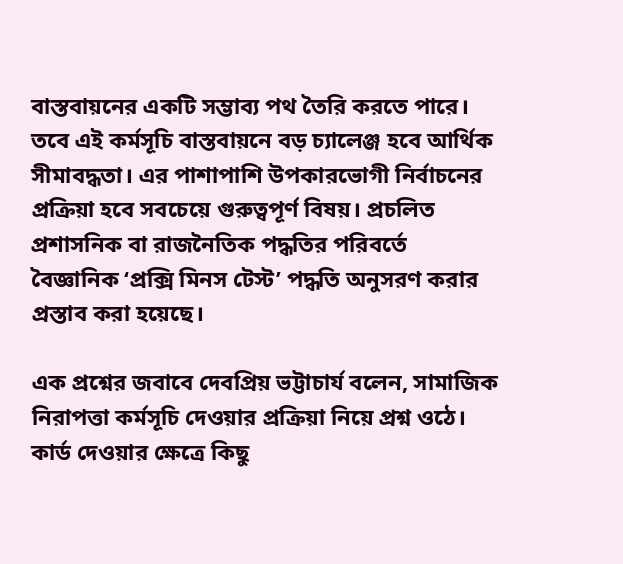বাস্তবায়নের একটি সম্ভাব্য পথ তৈরি করতে পারে। তবে এই কর্মসূচি বাস্তবায়নে বড় চ্যালেঞ্জ হবে আর্থিক সীমাবদ্ধতা। এর পাশাপাশি উপকারভোগী নির্বাচনের প্রক্রিয়া হবে সবচেয়ে গুরুত্বপূর্ণ বিষয়। প্রচলিত প্রশাসনিক বা রাজনৈতিক পদ্ধতির পরিবর্তে বৈজ্ঞানিক ‘প্রক্সি মিনস টেস্ট’ পদ্ধতি অনুসরণ করার প্রস্তাব করা হয়েছে।

এক প্রশ্নের জবাবে দেবপ্রিয় ভট্টাচার্য বলেন, সামাজিক নিরাপত্তা কর্মসূচি দেওয়ার প্রক্রিয়া নিয়ে প্রশ্ন ওঠে। কার্ড দেওয়ার ক্ষেত্রে কিছু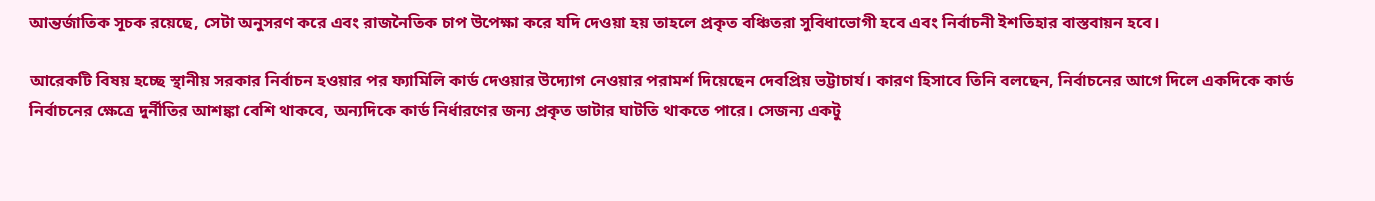আন্তর্জাতিক সূচক রয়েছে, সেটা অনুসরণ করে এবং রাজনৈতিক চাপ উপেক্ষা করে যদি দেওয়া হয় তাহলে প্রকৃত বঞ্চিতরা সুবিধাভোগী হবে এবং নির্বাচনী ইশতিহার বাস্তবায়ন হবে।

আরেকটি বিষয় হচ্ছে স্থানীয় সরকার নির্বাচন হওয়ার পর ফ্যামিলি কার্ড দেওয়ার উদ্যোগ নেওয়ার পরামর্শ দিয়েছেন দেবপ্রিয় ভট্টাচার্য। কারণ হিসাবে তিনি বলছেন, নির্বাচনের আগে দিলে একদিকে কার্ড নির্বাচনের ক্ষেত্রে দুর্নীতির আশঙ্কা বেশি থাকবে, অন্যদিকে কার্ড নির্ধারণের জন্য প্রকৃত ডাটার ঘাটতি থাকতে পারে। সেজন্য একটু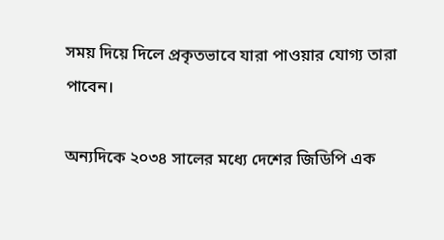সময় দিয়ে দিলে প্রকৃতভাবে যারা পাওয়ার যোগ্য তারা পাবেন।

অন্যদিকে ২০৩৪ সালের মধ্যে দেশের জিডিপি এক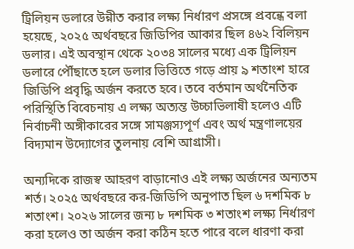ট্রিলিয়ন ডলারে উন্নীত করার লক্ষ্য নির্ধারণ প্রসঙ্গে প্রবন্ধে বলা হয়েছে, ২০২৫ অর্থবছরে জিডিপির আকার ছিল ৪৬২ বিলিয়ন ডলার। এই অবস্থান থেকে ২০৩৪ সালের মধ্যে এক ট্রিলিয়ন ডলারে পৌঁছাতে হলে ডলার ভিত্তিতে গড়ে প্রায় ৯ শতাংশ হারে জিডিপি প্রবৃদ্ধি অর্জন করতে হবে। তবে বর্তমান অর্থনৈতিক পরিস্থিতি বিবেচনায় এ লক্ষ্য অত্যন্ত উচ্চাভিলাষী হলেও এটি নির্বাচনী অঙ্গীকারের সঙ্গে সামঞ্জস্যপূর্ণ এবং অর্থ মন্ত্রণালয়ের বিদ্যমান উদ্যোগের তুলনায় বেশি আগ্রাসী।

অন্যদিকে রাজস্ব আহরণ বাড়ানোও এই লক্ষ্য অর্জনের অন্যতম শর্ত। ২০২৫ অর্থবছরে কর-জিডিপি অনুপাত ছিল ৬ দশমিক ৮ শতাংশ। ২০২৬ সালের জন্য ৮ দশমিক ৩ শতাংশ লক্ষ্য নির্ধারণ করা হলেও তা অর্জন করা কঠিন হতে পারে বলে ধারণা করা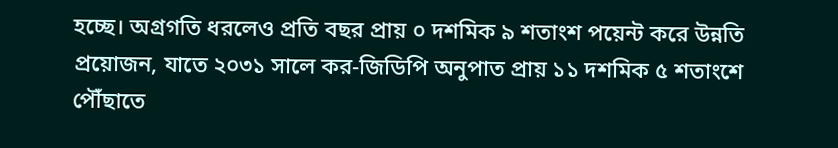হচ্ছে। অগ্রগতি ধরলেও প্রতি বছর প্রায় ০ দশমিক ৯ শতাংশ পয়েন্ট করে উন্নতি প্রয়োজন, যাতে ২০৩১ সালে কর-জিডিপি অনুপাত প্রায় ১১ দশমিক ৫ শতাংশে পৌঁছাতে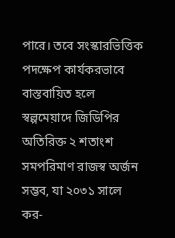পারে। তবে সংস্কারভিত্তিক পদক্ষেপ কার্যকরভাবে বাস্তবায়িত হলে স্বল্পমেয়াদে জিডিপির অতিরিক্ত ২ শতাংশ সমপরিমাণ রাজস্ব অর্জন সম্ভব, যা ২০৩১ সালে কর-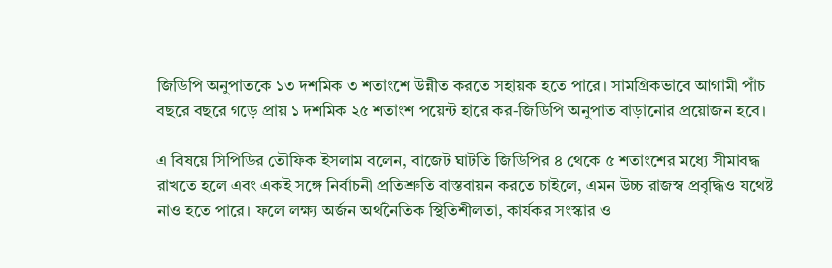জিডিপি অনুপাতকে ১৩ দশমিক ৩ শতাংশে উন্নীত করতে সহায়ক হতে পারে। সামগ্রিকভাবে আগামী পাঁচ বছরে বছরে গড়ে প্রায় ১ দশমিক ২৫ শতাংশ পয়েন্ট হারে কর-জিডিপি অনুপাত বাড়ানোর প্রয়োজন হবে।

এ বিষয়ে সিপিডির তৌফিক ইসলাম বলেন, বাজেট ঘাটতি জিডিপির ৪ থেকে ৫ শতাংশের মধ্যে সীমাবদ্ধ রাখতে হলে এবং একই সঙ্গে নির্বাচনী প্রতিশ্রুতি বাস্তবায়ন করতে চাইলে, এমন উচ্চ রাজস্ব প্রবৃদ্ধিও যথেষ্ট নাও হতে পারে। ফলে লক্ষ্য অর্জন অর্থনৈতিক স্থিতিশীলতা, কার্যকর সংস্কার ও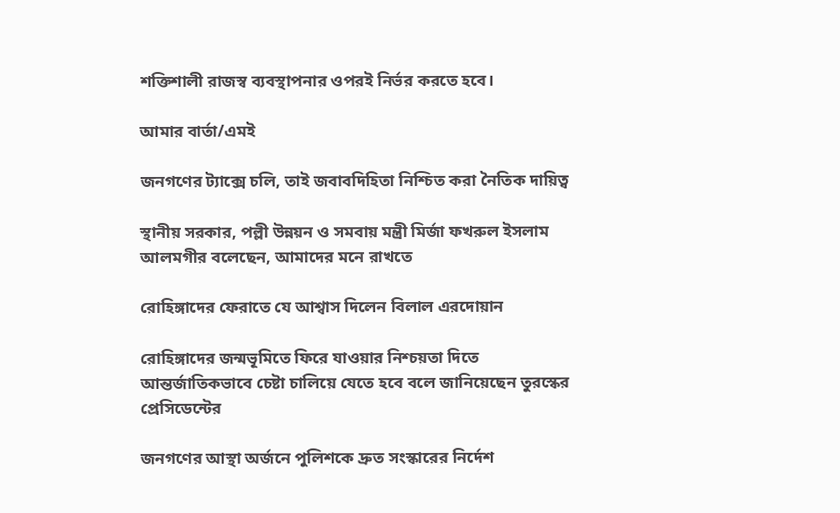শক্তিশালী রাজস্ব ব্যবস্থাপনার ওপরই নির্ভর করতে হবে।

আমার বার্তা/এমই

জনগণের ট্যাক্সে চলি, তাই জবাবদিহিতা নিশ্চিত করা নৈতিক দায়িত্ব

স্থানীয় সরকার, পল্লী উন্নয়ন ও সমবায় মন্ত্রী মির্জা ফখরুল ইসলাম আলমগীর বলেছেন, আমাদের মনে রাখতে

রোহিঙ্গাদের ফেরাতে যে আশ্বাস দিলেন বিলাল এরদোয়ান

রোহিঙ্গাদের জন্মভূমিতে ফিরে যাওয়ার নিশ্চয়তা দিতে আন্তর্জাতিকভাবে চেষ্টা চালিয়ে যেতে হবে বলে জানিয়েছেন তুরস্কের প্রেসিডেন্টের

জনগণের আস্থা অর্জনে পুলিশকে দ্রুত সংস্কারের নির্দেশ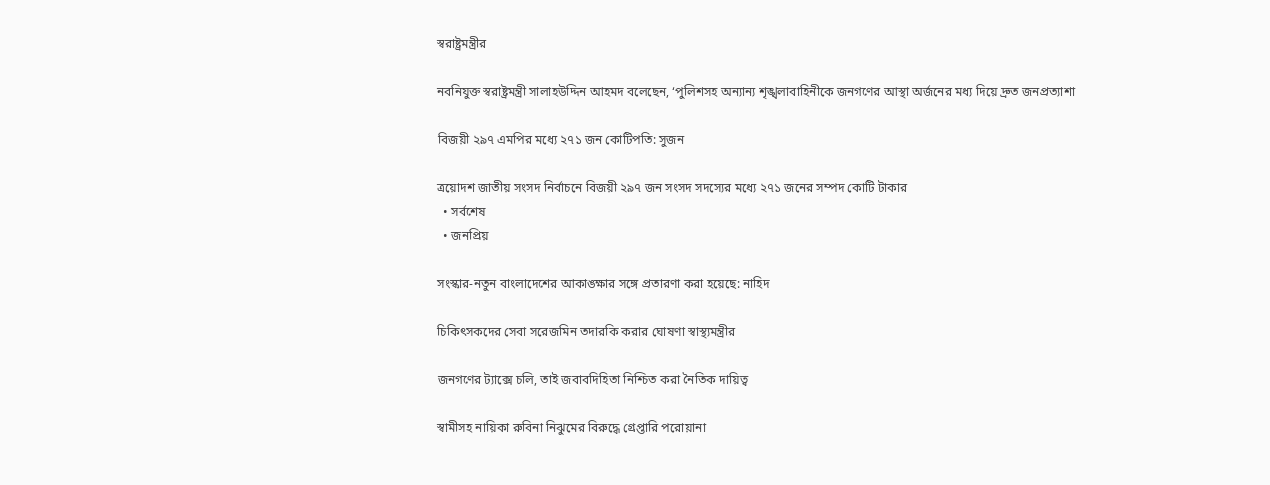স্বরাষ্ট্রমন্ত্রীর

নবনিযুক্ত স্বরাষ্ট্রমন্ত্রী সালাহউদ্দিন আহমদ বলেছেন, ‘পুলিশসহ অন্যান্য শৃঙ্খলাবাহিনীকে জনগণের আস্থা অর্জনের মধ্য দিয়ে দ্রুত জনপ্রত্যাশা

বিজয়ী ২৯৭ এমপির মধ্যে ২৭১ জন কোটিপতি: সুজন

ত্রয়োদশ জাতীয় সংসদ নির্বাচনে বিজয়ী ২৯৭ জন সংসদ সদস্যের মধ্যে ২৭১ জনের সম্পদ কোটি টাকার
  • সর্বশেষ
  • জনপ্রিয়

সংস্কার-নতুন বাংলাদেশের আকাঙ্ক্ষার সঙ্গে প্রতারণা করা হয়েছে: নাহিদ

চিকিৎসকদের সেবা সরেজমিন তদারকি করার ঘোষণা স্বাস্থ্যমন্ত্রীর

জনগণের ট্যাক্সে চলি, তাই জবাবদিহিতা নিশ্চিত করা নৈতিক দায়িত্ব

স্বামীসহ নায়িকা রুবিনা নিঝুমের বিরুদ্ধে গ্রেপ্তারি পরোয়ানা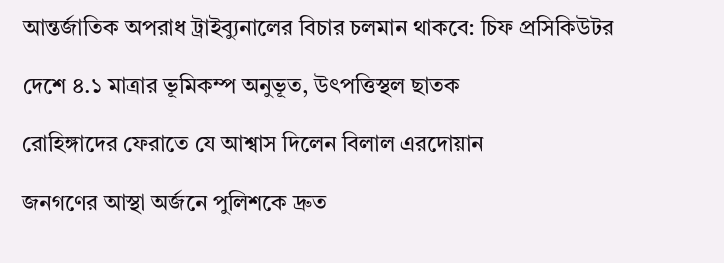আন্তর্জাতিক অপরাধ ট্রাইব্যুনালের বিচার চলমান থাকবে: চিফ প্রসিকিউটর

দেশে ৪.১ মাত্রার ভূমিকম্প অনুভূত, উৎপত্তিস্থল ছাতক

রোহিঙ্গাদের ফেরাতে যে আশ্বাস দিলেন বিলাল এরদোয়ান

জনগণের আস্থা অর্জনে পুলিশকে দ্রুত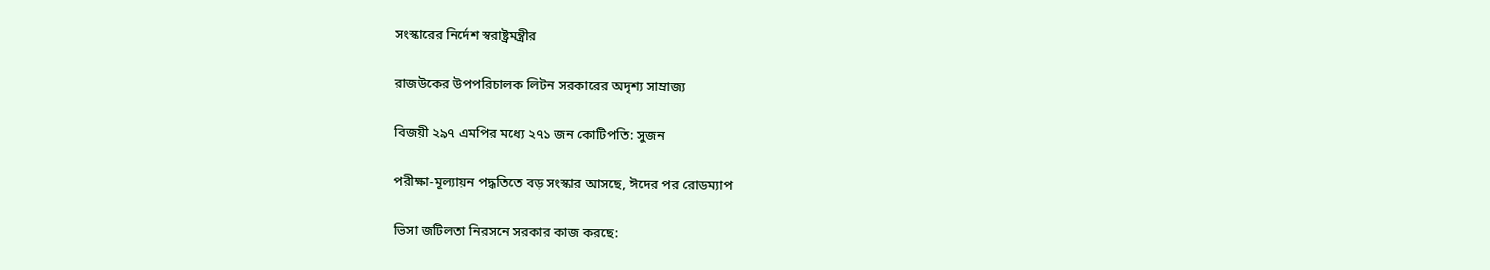সংস্কারের নির্দেশ স্বরাষ্ট্রমন্ত্রীর

রাজউকের উপপরিচালক লিটন সরকারের অদৃশ্য সাম্রাজ্য

বিজয়ী ২৯৭ এমপির মধ্যে ২৭১ জন কোটিপতি: সুজন

পরীক্ষা-মূল্যায়ন পদ্ধতিতে বড় সংস্কার আসছে, ঈদের পর রোডম্যাপ

ভিসা জটিলতা নিরসনে সরকার কাজ করছে: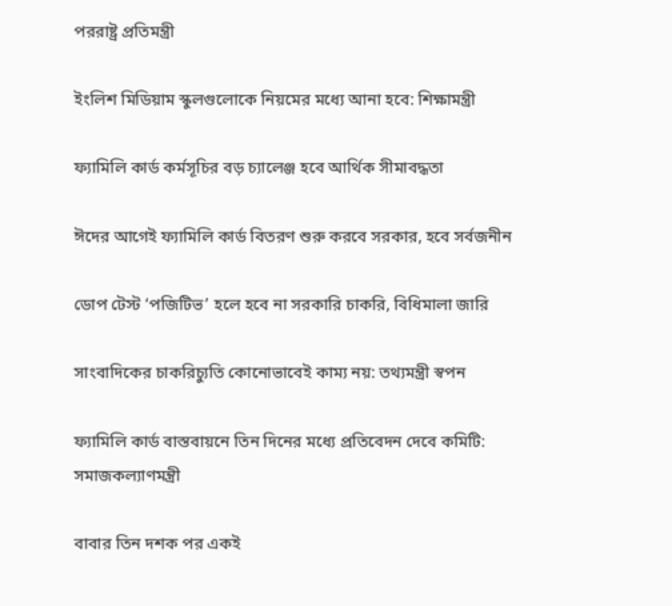পররাষ্ট্র প্রতিমন্ত্রী

ইংলিশ মিডিয়াম স্কুলগুলোকে নিয়মের মধ্যে আনা হবে: শিক্ষামন্ত্রী

ফ্যামিলি কার্ড কর্মসূচির বড় চ্যালেঞ্জ হবে আর্থিক সীমাবদ্ধতা

ঈদের আগেই ফ্যামিলি কার্ড বিতরণ শুরু করবে সরকার, হবে সর্বজনীন

ডোপ টেস্ট ‘পজিটিভ’ হলে হবে না সরকারি চাকরি, বিধিমালা জারি

সাংবাদিকের চাকরিচ্যুতি কোনোভাবেই কাম্য নয়: তথ্যমন্ত্রী স্বপন

ফ্যামিলি কার্ড বাস্তবায়নে তিন দিনের মধ্যে প্রতিবেদন দেবে কমিটি: সমাজকল্যাণমন্ত্রী

বাবার তিন দশক পর একই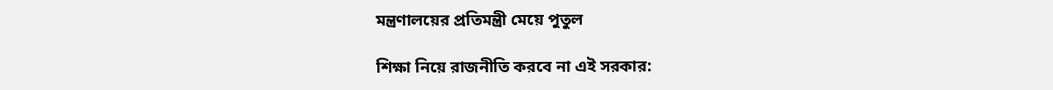মন্ত্রণালয়ের প্রতিমন্ত্রী মেয়ে পুতুল

শিক্ষা নিয়ে রাজনীতি করবে না এই সরকার: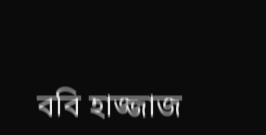ববি হাজ্জাজ